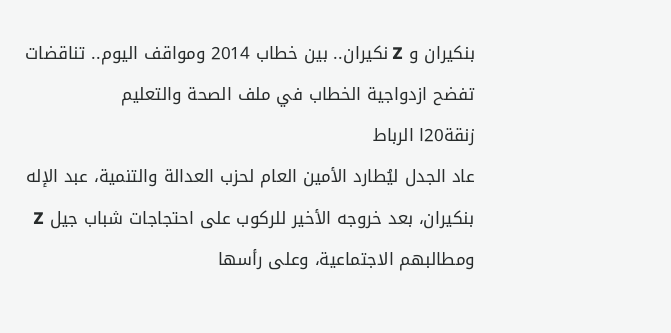بنكيران و Z نكيران.. بين خطاب 2014 ومواقف اليوم.. تناقضات تفضح ازدواجية الخطاب في ملف الصحة والتعليم
زنقة20ا الرباط
عاد الجدل ليُطارد الأمين العام لحزب العدالة والتنمية، عبد الإله بنكيران، بعد خروجه الأخير للركوب على احتجاجات شباب جيل Z ومطالبهم الاجتماعية، وعلى رأسها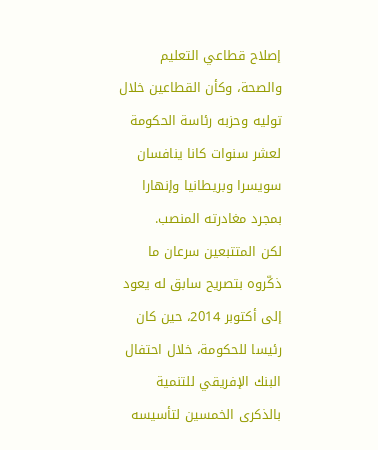إصلاح قطاعي التعليم والصحة، وكأن القطاعين خلال توليه وحزبه رئاسة الحكومة لعشر سنوات كانا ينافسان سويسرا وبريطانيا وإنهارا بمجرد مغادرته المنصب.
لكن المتتبعين سرعان ما ذكّروه بتصريح سابق له يعود إلى أكتوبر 2014، حين كان رئيسا للحكومة، خلال احتفال البنك الإفريقي للتنمية بالذكرى الخمسين لتأسيسه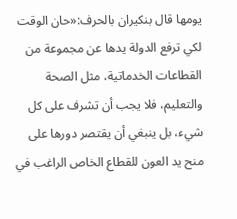يومها قال بنكيران بالحرف:«حان الوقت لكي ترفع الدولة يدها عن مجموعة من القطاعات الخدماتية، مثل الصحة والتعليم، فلا يجب أن تشرف على كل شيء، بل ينبغي أن يقتصر دورها على منح يد العون للقطاع الخاص الراغب في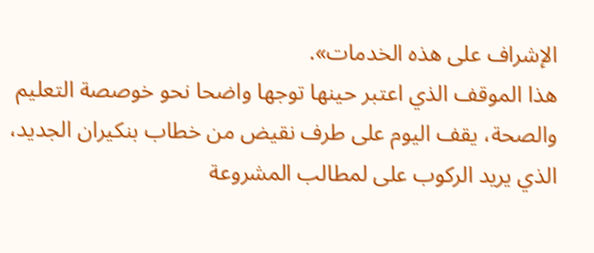الإشراف على هذه الخدمات».
هذا الموقف الذي اعتبر حينها توجها واضحا نحو خوصصة التعليم والصحة، يقف اليوم على طرف نقيض من خطاب بنكيران الجديد، الذي يريد الركوب على لمطالب المشروعة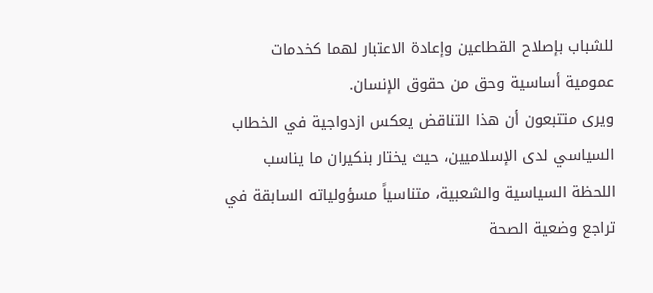للشباب بإصلاح القطاعين وإعادة الاعتبار لهما كخدمات عمومية أساسية وحق من حقوق الإنسان.
ويرى متتبعون أن هذا التناقض يعكس ازدواجية في الخطاب السياسي لدى الإسلاميين، حيث يختار بنكيران ما يناسب اللحظة السياسية والشعبية، متناسياً مسؤولياته السابقة في تراجع وضعية الصحة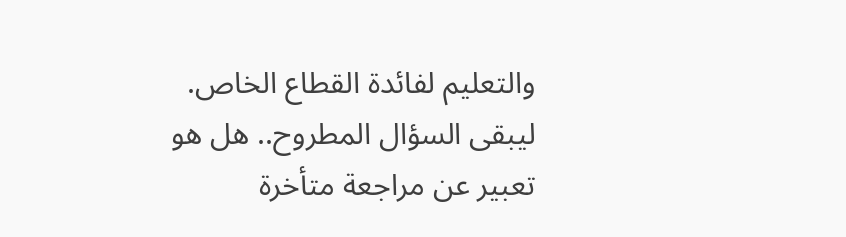والتعليم لفائدة القطاع الخاص.
ليبقى السؤال المطروح.. هل هو تعبير عن مراجعة متأخرة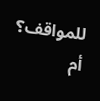للمواقف؟ أم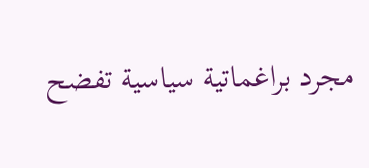مجرد براغماتية سياسية تفضح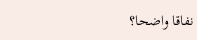نفاقا واضحا؟